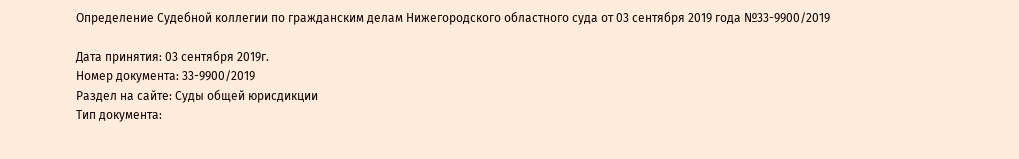Определение Судебной коллегии по гражданским делам Нижегородского областного суда от 03 сентября 2019 года №33-9900/2019

Дата принятия: 03 сентября 2019г.
Номер документа: 33-9900/2019
Раздел на сайте: Суды общей юрисдикции
Тип документа: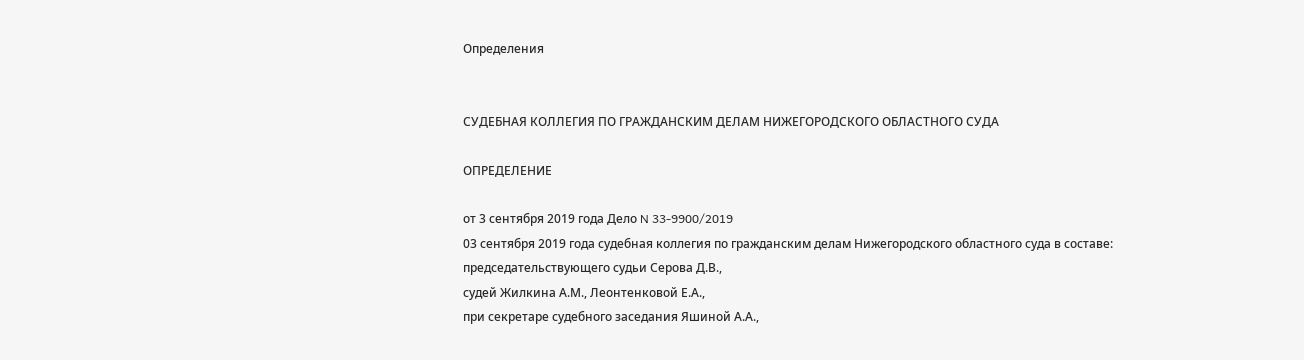Определения


СУДЕБНАЯ КОЛЛЕГИЯ ПО ГРАЖДАНСКИМ ДЕЛАМ НИЖЕГОРОДСКОГО ОБЛАСТНОГО СУДА

ОПРЕДЕЛЕНИЕ

от 3 сентября 2019 года Дело N 33-9900/2019
03 сентября 2019 года судебная коллегия по гражданским делам Нижегородского областного суда в составе:
председательствующего судьи Серова Д.В.,
судей Жилкина А.М., Леонтенковой Е.А.,
при секретаре судебного заседания Яшиной А.А.,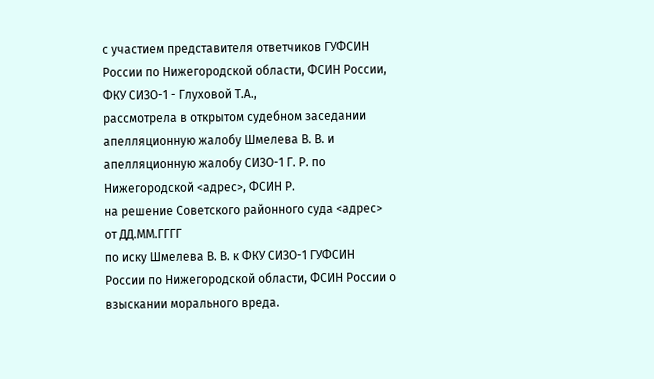с участием представителя ответчиков ГУФСИН России по Нижегородской области, ФСИН России, ФКУ СИЗО-1 - Глуховой Т.А.,
рассмотрела в открытом судебном заседании апелляционную жалобу Шмелева В. В. и апелляционную жалобу СИЗО-1 Г. Р. по Нижегородской <адрес>, ФСИН Р.
на решение Советского районного суда <адрес> от ДД.ММ.ГГГГ
по иску Шмелева В. В. к ФКУ СИЗО-1 ГУФСИН России по Нижегородской области, ФСИН России о взыскании морального вреда.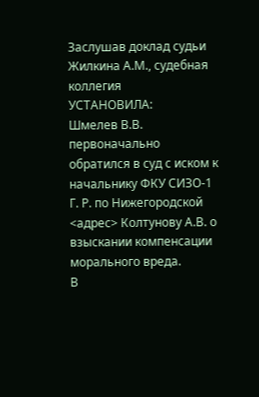Заслушав доклад судьи Жилкина А.М., судебная коллегия
УСТАНОВИЛА:
Шмелев В.В. первоначально обратился в суд с иском к начальнику ФКУ СИЗО-1 Г. Р. по Нижегородской <адрес> Колтунову А.В. о взыскании компенсации морального вреда.
В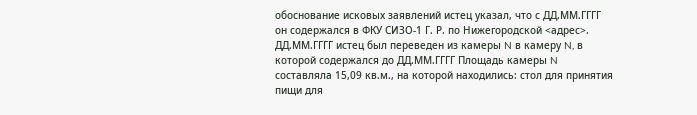обоснование исковых заявлений истец указал, что с ДД.ММ.ГГГГ он содержался в ФКУ СИЗО-1 Г. Р. по Нижегородской <адрес>. ДД.ММ.ГГГГ истец был переведен из камеры N в камеру N, в которой содержался до ДД.ММ.ГГГГ Площадь камеры N составляла 15,09 кв.м., на которой находились: стол для принятия пищи для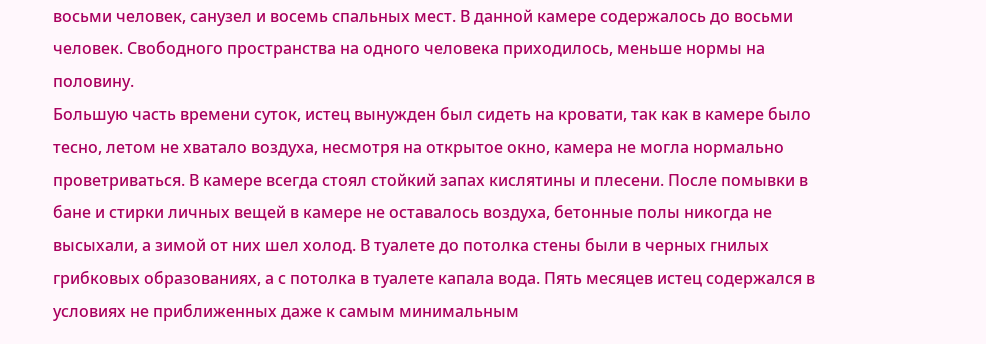восьми человек, санузел и восемь спальных мест. В данной камере содержалось до восьми человек. Свободного пространства на одного человека приходилось, меньше нормы на половину.
Большую часть времени суток, истец вынужден был сидеть на кровати, так как в камере было тесно, летом не хватало воздуха, несмотря на открытое окно, камера не могла нормально проветриваться. В камере всегда стоял стойкий запах кислятины и плесени. После помывки в бане и стирки личных вещей в камере не оставалось воздуха, бетонные полы никогда не высыхали, а зимой от них шел холод. В туалете до потолка стены были в черных гнилых грибковых образованиях, а с потолка в туалете капала вода. Пять месяцев истец содержался в условиях не приближенных даже к самым минимальным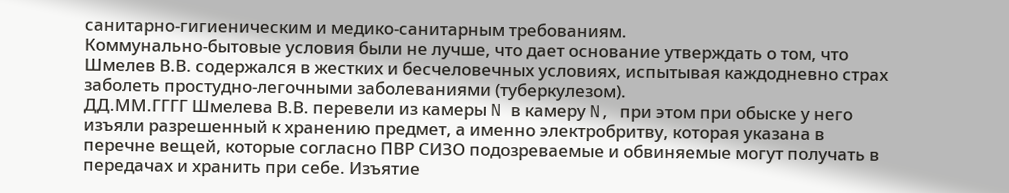санитарно-гигиеническим и медико-санитарным требованиям.
Коммунально-бытовые условия были не лучше, что дает основание утверждать о том, что Шмелев В.В. содержался в жестких и бесчеловечных условиях, испытывая каждодневно страх заболеть простудно-легочными заболеваниями (туберкулезом).
ДД.ММ.ГГГГ Шмелева В.В. перевели из камеры N в камеру N, при этом при обыске у него изъяли разрешенный к хранению предмет, а именно электробритву, которая указана в перечне вещей, которые согласно ПВР СИЗО подозреваемые и обвиняемые могут получать в передачах и хранить при себе. Изъятие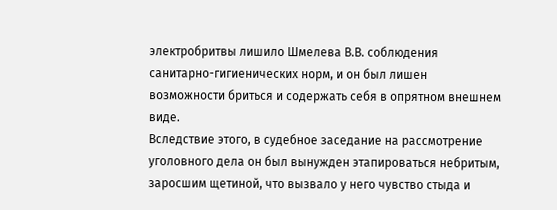электробритвы лишило Шмелева В.В. соблюдения санитарно-гигиенических норм, и он был лишен возможности бриться и содержать себя в опрятном внешнем виде.
Вследствие этого, в судебное заседание на рассмотрение уголовного дела он был вынужден этапироваться небритым, заросшим щетиной, что вызвало у него чувство стыда и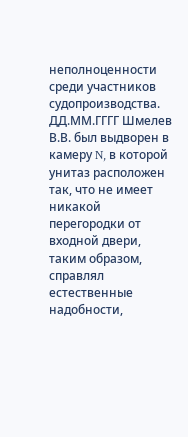неполноценности среди участников судопроизводства. ДД.ММ.ГГГГ Шмелев В.В. был выдворен в камеру N, в которой унитаз расположен так, что не имеет никакой перегородки от входной двери, таким образом, справлял естественные надобности,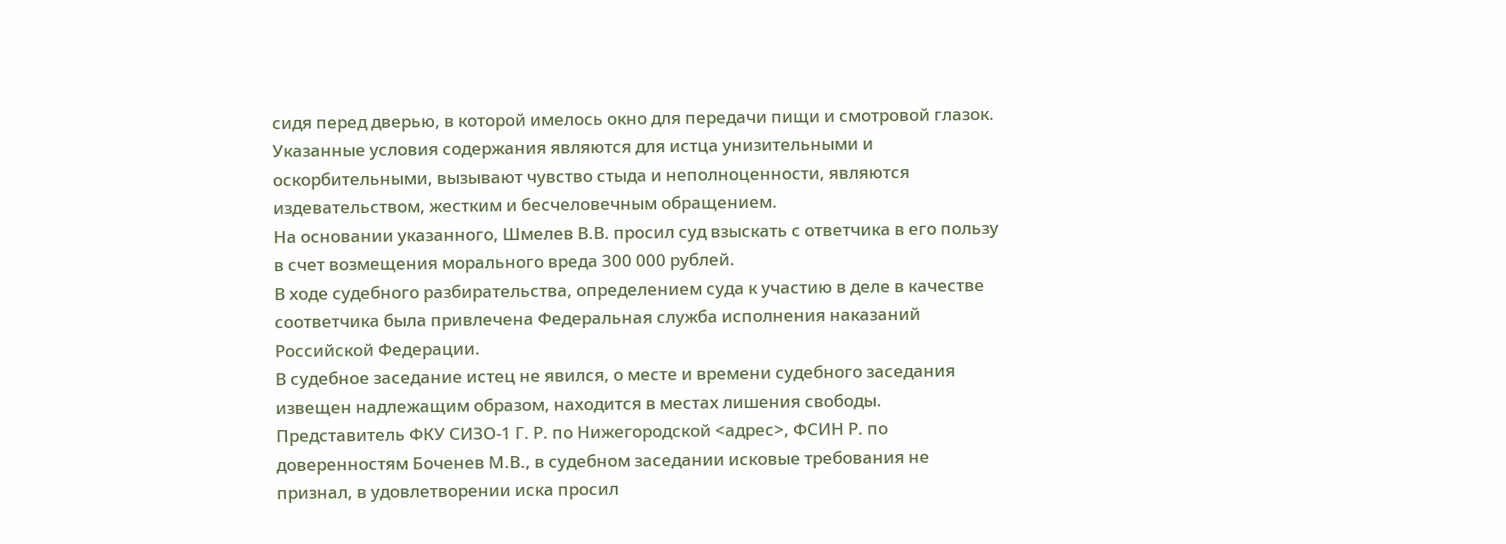сидя перед дверью, в которой имелось окно для передачи пищи и смотровой глазок.
Указанные условия содержания являются для истца унизительными и оскорбительными, вызывают чувство стыда и неполноценности, являются издевательством, жестким и бесчеловечным обращением.
На основании указанного, Шмелев В.В. просил суд взыскать с ответчика в его пользу в счет возмещения морального вреда 300 000 рублей.
В ходе судебного разбирательства, определением суда к участию в деле в качестве соответчика была привлечена Федеральная служба исполнения наказаний Российской Федерации.
В судебное заседание истец не явился, о месте и времени судебного заседания извещен надлежащим образом, находится в местах лишения свободы.
Представитель ФКУ СИЗО-1 Г. Р. по Нижегородской <адрес>, ФСИН Р. по доверенностям Боченев М.В., в судебном заседании исковые требования не признал, в удовлетворении иска просил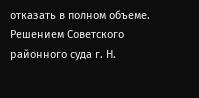отказать в полном объеме.
Решением Советского районного суда г. Н.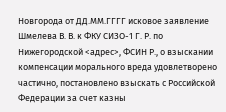Новгорода от ДД.ММ.ГГГГ исковое заявление Шмелева В. В. к ФКУ СИЗО-1 Г. Р. по Нижегородской <адрес>, ФСИН Р., о взыскании компенсации морального вреда удовлетворено частично, постановлено взыскать с Российской Федерации за счет казны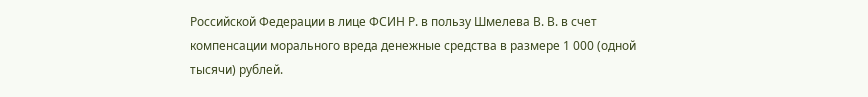Российской Федерации в лице ФСИН Р. в пользу Шмелева В. В. в счет компенсации морального вреда денежные средства в размере 1 000 (одной тысячи) рублей.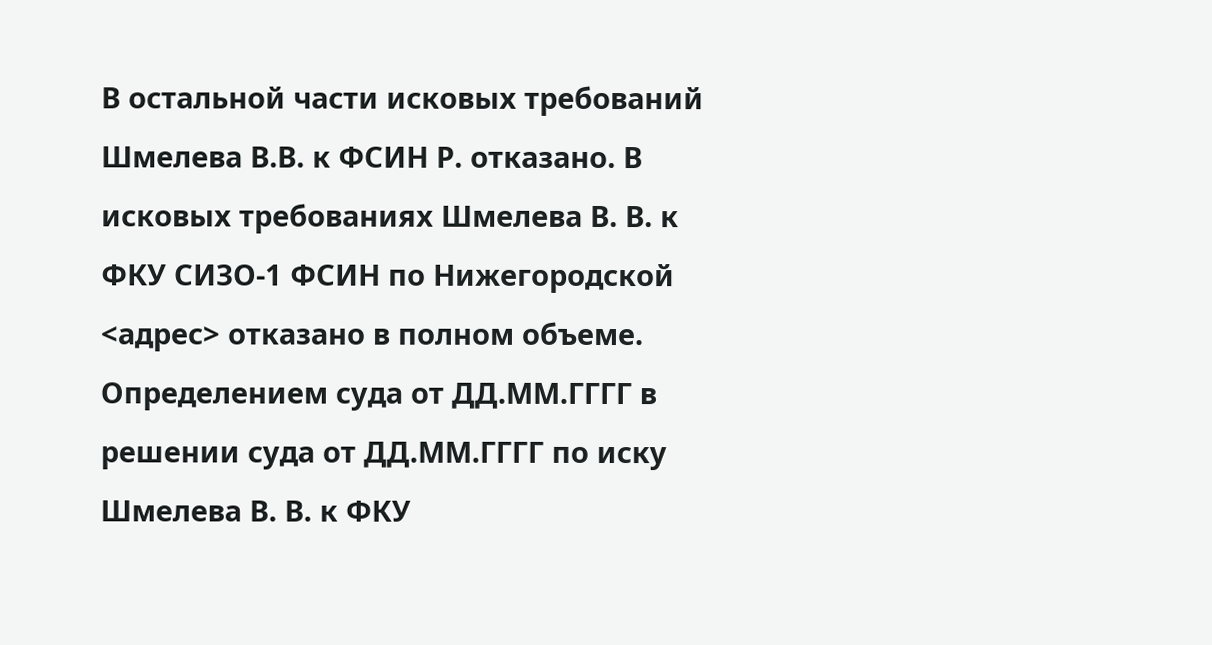В остальной части исковых требований Шмелева В.В. к ФСИН Р. отказано. В исковых требованиях Шмелева В. В. к ФКУ СИЗО-1 ФСИН по Нижегородской <адрес> отказано в полном объеме.
Определением суда от ДД.ММ.ГГГГ в решении суда от ДД.ММ.ГГГГ по иску Шмелева В. В. к ФКУ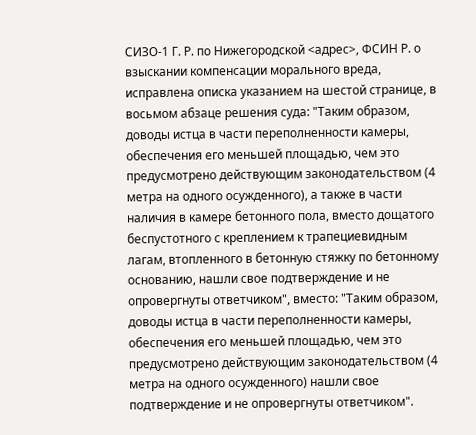СИЗО-1 Г. Р. по Нижегородской <адрес>, ФСИН Р. о взыскании компенсации морального вреда, исправлена описка указанием на шестой странице, в восьмом абзаце решения суда: "Таким образом, доводы истца в части переполненности камеры, обеспечения его меньшей площадью, чем это предусмотрено действующим законодательством (4 метра на одного осужденного), а также в части наличия в камере бетонного пола, вместо дощатого беспустотного с креплением к трапециевидным лагам, втопленного в бетонную стяжку по бетонному основанию, нашли свое подтверждение и не опровергнуты ответчиком", вместо: "Таким образом, доводы истца в части переполненности камеры, обеспечения его меньшей площадью, чем это предусмотрено действующим законодательством (4 метра на одного осужденного) нашли свое подтверждение и не опровергнуты ответчиком".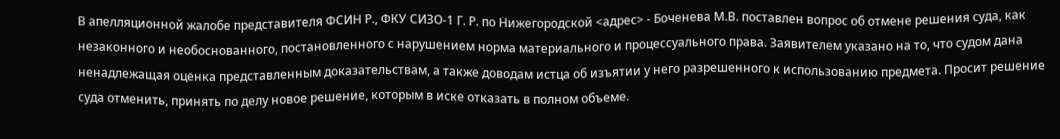В апелляционной жалобе представителя ФСИН Р., ФКУ СИЗО-1 Г. Р. по Нижегородской <адрес> - Боченева М.В. поставлен вопрос об отмене решения суда, как незаконного и необоснованного, постановленного с нарушением норма материального и процессуального права. Заявителем указано на то, что судом дана ненадлежащая оценка представленным доказательствам, а также доводам истца об изъятии у него разрешенного к использованию предмета. Просит решение суда отменить, принять по делу новое решение, которым в иске отказать в полном объеме.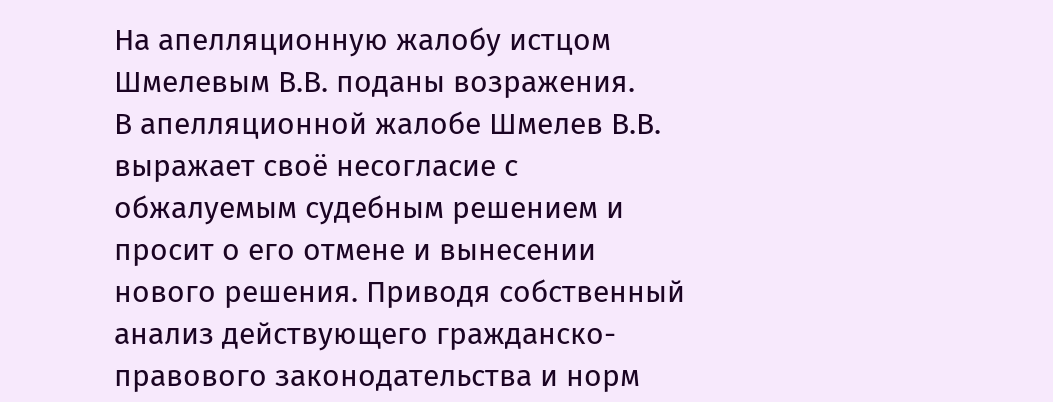На апелляционную жалобу истцом Шмелевым В.В. поданы возражения.
В апелляционной жалобе Шмелев В.В. выражает своё несогласие с обжалуемым судебным решением и просит о его отмене и вынесении нового решения. Приводя собственный анализ действующего гражданско-правового законодательства и норм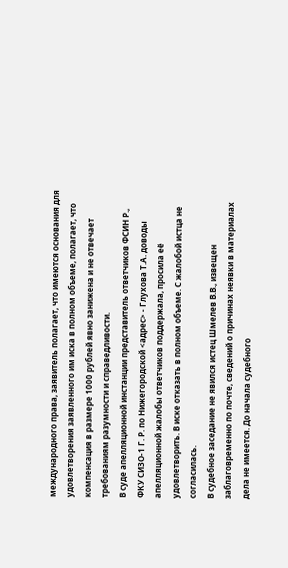международного права, заявитель полагает, что имеются основания для удовлетворения заявленного им иска в полном объеме, полагает, что компенсация в размере 1000 рублей явно занижена и не отвечает требованиям разумности и справедливости.
В суде апелляционной инстанции представитель ответчиков ФСИН Р., ФКУ СИЗО-1 Г. Р. по Нижегородской <адрес> - Глухова Т.А. доводы апелляционной жалобы ответчиков поддержала, просила её удовлетворить. В иске отказать в полном объеме. С жалобой истца не согласилась.
В судебное заседание не явился истец Шмелев В.В., извещен заблаговременно по почте, сведений о причинах неявки в материалах дела не имеется. До начала судебного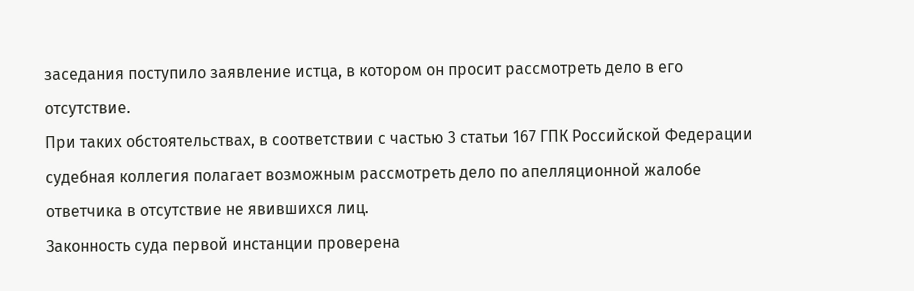заседания поступило заявление истца, в котором он просит рассмотреть дело в его отсутствие.
При таких обстоятельствах, в соответствии с частью 3 статьи 167 ГПК Российской Федерации судебная коллегия полагает возможным рассмотреть дело по апелляционной жалобе ответчика в отсутствие не явившихся лиц.
Законность суда первой инстанции проверена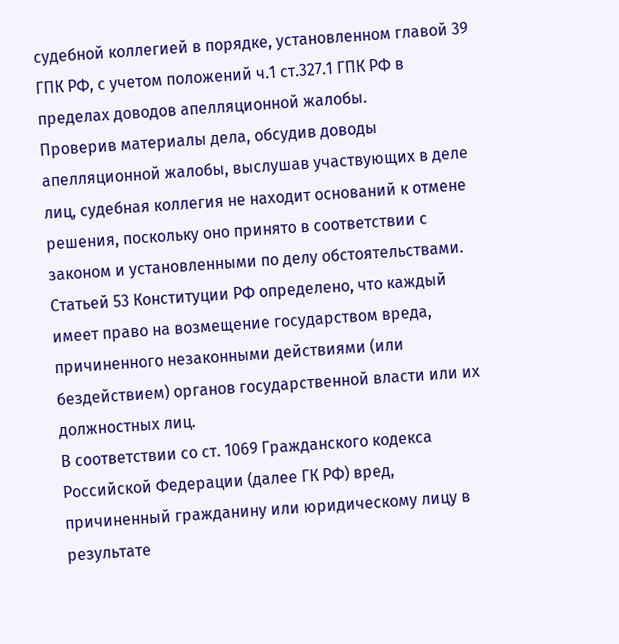судебной коллегией в порядке, установленном главой 39 ГПК РФ, с учетом положений ч.1 ст.327.1 ГПК РФ в пределах доводов апелляционной жалобы.
Проверив материалы дела, обсудив доводы апелляционной жалобы, выслушав участвующих в деле лиц, судебная коллегия не находит оснований к отмене решения, поскольку оно принято в соответствии с законом и установленными по делу обстоятельствами.
Статьей 53 Конституции РФ определено, что каждый имеет право на возмещение государством вреда, причиненного незаконными действиями (или бездействием) органов государственной власти или их должностных лиц.
В соответствии со ст. 1069 Гражданского кодекса Российской Федерации (далее ГК РФ) вред, причиненный гражданину или юридическому лицу в результате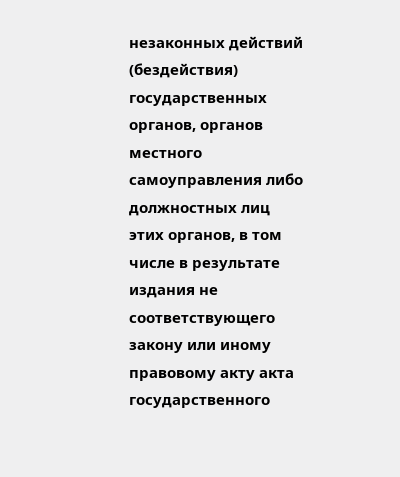незаконных действий (бездействия) государственных органов, органов местного самоуправления либо должностных лиц этих органов, в том числе в результате издания не соответствующего закону или иному правовому акту акта государственного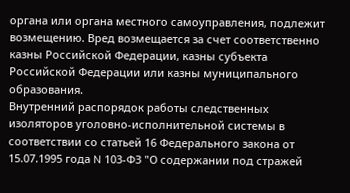органа или органа местного самоуправления, подлежит возмещению. Вред возмещается за счет соответственно казны Российской Федерации, казны субъекта Российской Федерации или казны муниципального образования.
Внутренний распорядок работы следственных изоляторов уголовно-исполнительной системы в соответствии со статьей 16 Федерального закона от 15.07.1995 года N 103-ФЗ "О содержании под стражей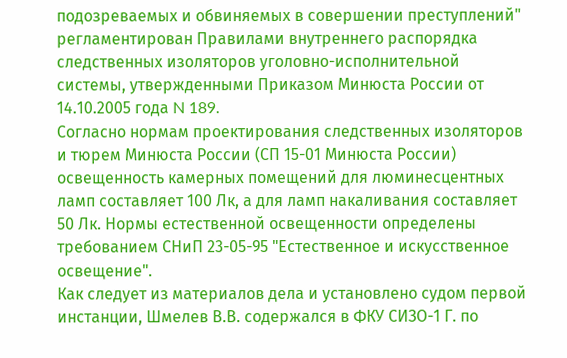подозреваемых и обвиняемых в совершении преступлений" регламентирован Правилами внутреннего распорядка следственных изоляторов уголовно-исполнительной системы, утвержденными Приказом Минюста России от 14.10.2005 года N 189.
Согласно нормам проектирования следственных изоляторов и тюрем Минюста России (СП 15-01 Минюста России) освещенность камерных помещений для люминесцентных ламп составляет 100 Лк, а для ламп накаливания составляет 50 Лк. Нормы естественной освещенности определены требованием СНиП 23-05-95 "Естественное и искусственное освещение".
Как следует из материалов дела и установлено судом первой инстанции, Шмелев В.В. содержался в ФКУ СИЗО-1 Г. по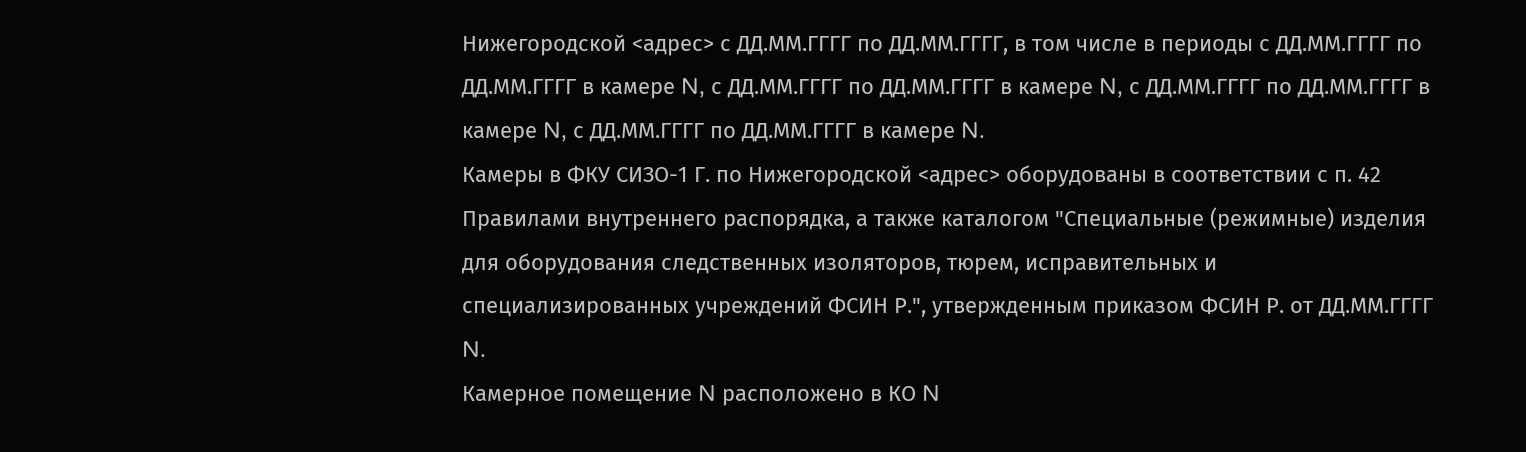Нижегородской <адрес> с ДД.ММ.ГГГГ по ДД.ММ.ГГГГ, в том числе в периоды с ДД.ММ.ГГГГ по ДД.ММ.ГГГГ в камере N, с ДД.ММ.ГГГГ по ДД.ММ.ГГГГ в камере N, с ДД.ММ.ГГГГ по ДД.ММ.ГГГГ в камере N, с ДД.ММ.ГГГГ по ДД.ММ.ГГГГ в камере N.
Камеры в ФКУ СИЗО-1 Г. по Нижегородской <адрес> оборудованы в соответствии с п. 42 Правилами внутреннего распорядка, а также каталогом "Специальные (режимные) изделия для оборудования следственных изоляторов, тюрем, исправительных и специализированных учреждений ФСИН Р.", утвержденным приказом ФСИН Р. от ДД.ММ.ГГГГ N.
Камерное помещение N расположено в КО N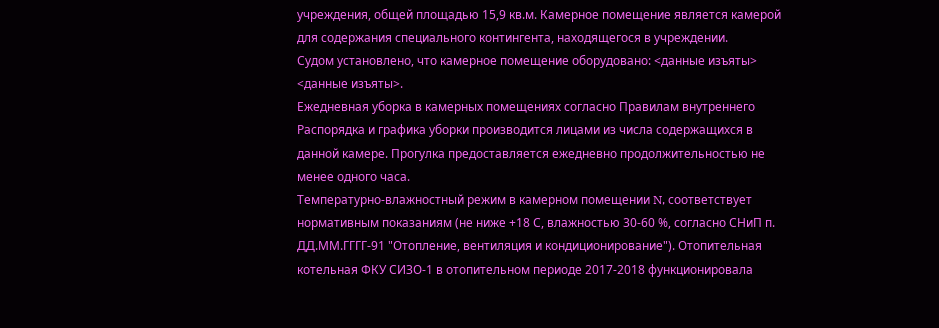учреждения, общей площадью 15,9 кв.м. Камерное помещение является камерой для содержания специального контингента, находящегося в учреждении.
Судом установлено, что камерное помещение оборудовано: <данные изъяты>
<данные изъяты>.
Ежедневная уборка в камерных помещениях согласно Правилам внутреннего Распорядка и графика уборки производится лицами из числа содержащихся в данной камере. Прогулка предоставляется ежедневно продолжительностью не менее одного часа.
Температурно-влажностный режим в камерном помещении N, соответствует нормативным показаниям (не ниже +18 С, влажностью 30-60 %, согласно СНиП п. ДД.ММ.ГГГГ-91 "Отопление, вентиляция и кондиционирование"). Отопительная котельная ФКУ СИЗО-1 в отопительном периоде 2017-2018 функционировала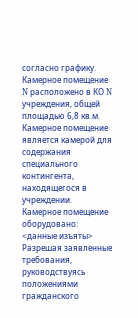согласно графику.
Камерное помещение N расположено в КО N учреждения, общей площадью 6,8 кв.м. Камерное помещение является камерой для содержания специального контингента, находящегося в учреждении.
Камерное помещение оборудовано: <данные изъяты>
Разрешая заявленные требования, руководствуясь положениями гражданского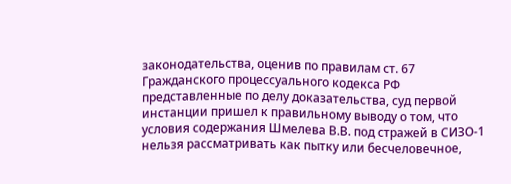законодательства, оценив по правилам ст. 67 Гражданского процессуального кодекса РФ представленные по делу доказательства, суд первой инстанции пришел к правильному выводу о том, что условия содержания Шмелева В.В. под стражей в СИЗО-1 нельзя рассматривать как пытку или бесчеловечное,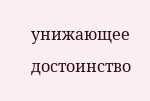унижающее достоинство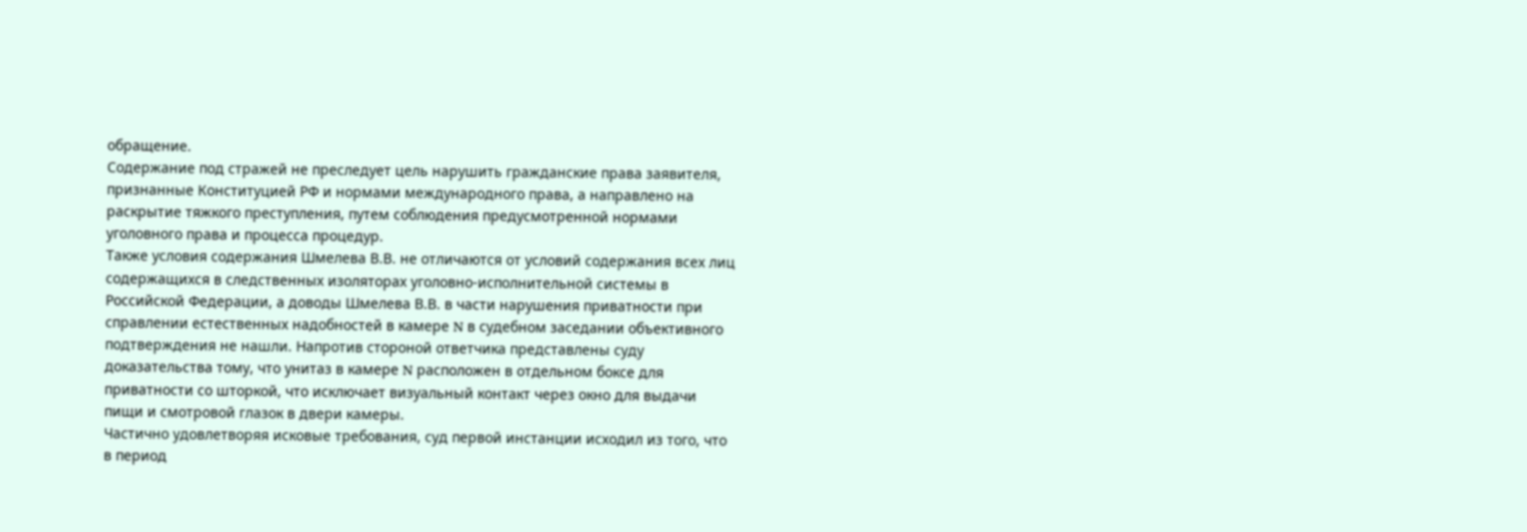обращение.
Содержание под стражей не преследует цель нарушить гражданские права заявителя, признанные Конституцией РФ и нормами международного права, а направлено на раскрытие тяжкого преступления, путем соблюдения предусмотренной нормами уголовного права и процесса процедур.
Также условия содержания Шмелева В.В. не отличаются от условий содержания всех лиц содержащихся в следственных изоляторах уголовно-исполнительной системы в Российской Федерации, а доводы Шмелева В.В. в части нарушения приватности при справлении естественных надобностей в камере N в судебном заседании объективного подтверждения не нашли. Напротив стороной ответчика представлены суду доказательства тому, что унитаз в камере N расположен в отдельном боксе для приватности со шторкой, что исключает визуальный контакт через окно для выдачи пищи и смотровой глазок в двери камеры.
Частично удовлетворяя исковые требования, суд первой инстанции исходил из того, что в период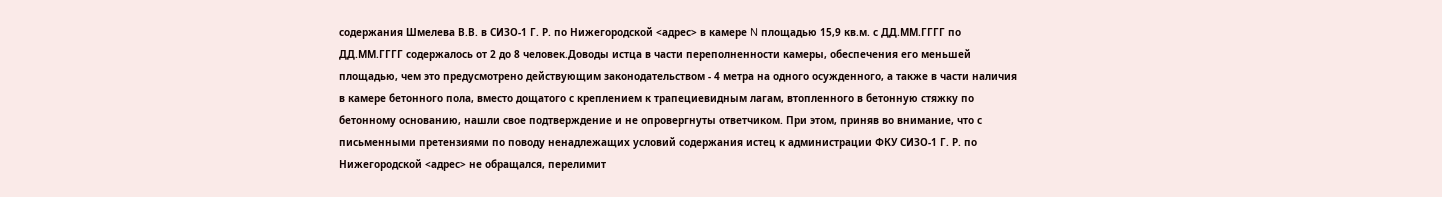содержания Шмелева В.В. в СИЗО-1 Г. Р. по Нижегородской <адрес> в камере N площадью 15,9 кв.м. с ДД.ММ.ГГГГ по ДД.ММ.ГГГГ содержалось от 2 до 8 человек.Доводы истца в части переполненности камеры, обеспечения его меньшей площадью, чем это предусмотрено действующим законодательством - 4 метра на одного осужденного, а также в части наличия в камере бетонного пола, вместо дощатого с креплением к трапециевидным лагам, втопленного в бетонную стяжку по бетонному основанию, нашли свое подтверждение и не опровергнуты ответчиком. При этом, приняв во внимание, что с письменными претензиями по поводу ненадлежащих условий содержания истец к администрации ФКУ СИЗО-1 Г. Р. по Нижегородской <адрес> не обращался, перелимит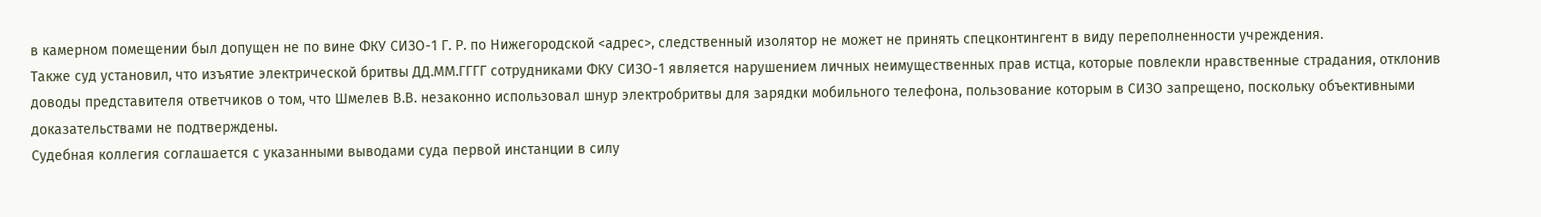в камерном помещении был допущен не по вине ФКУ СИЗО-1 Г. Р. по Нижегородской <адрес>, следственный изолятор не может не принять спецконтингент в виду переполненности учреждения.
Также суд установил, что изъятие электрической бритвы ДД.ММ.ГГГГ сотрудниками ФКУ СИЗО-1 является нарушением личных неимущественных прав истца, которые повлекли нравственные страдания, отклонив доводы представителя ответчиков о том, что Шмелев В.В. незаконно использовал шнур электробритвы для зарядки мобильного телефона, пользование которым в СИЗО запрещено, поскольку объективными доказательствами не подтверждены.
Судебная коллегия соглашается с указанными выводами суда первой инстанции в силу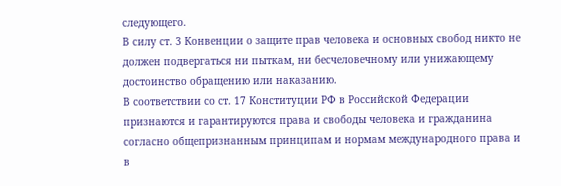следующего.
В силу ст. 3 Конвенции о защите прав человека и основных свобод никто не должен подвергаться ни пыткам, ни бесчеловечному или унижающему достоинство обращению или наказанию.
В соответствии со ст. 17 Конституции РФ в Российской Федерации признаются и гарантируются права и свободы человека и гражданина согласно общепризнанным принципам и нормам международного права и в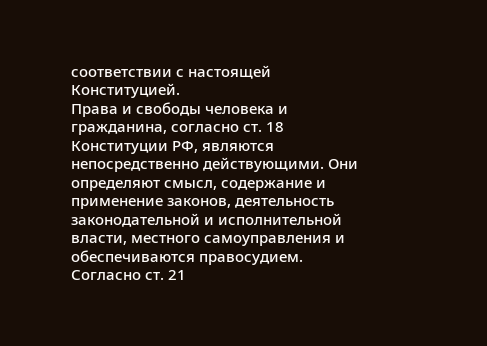соответствии с настоящей Конституцией.
Права и свободы человека и гражданина, согласно ст. 18 Конституции РФ, являются непосредственно действующими. Они определяют смысл, содержание и применение законов, деятельность законодательной и исполнительной власти, местного самоуправления и обеспечиваются правосудием.
Согласно ст. 21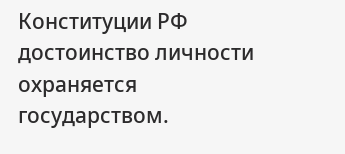Конституции РФ достоинство личности охраняется государством.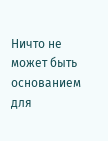Ничто не может быть основанием для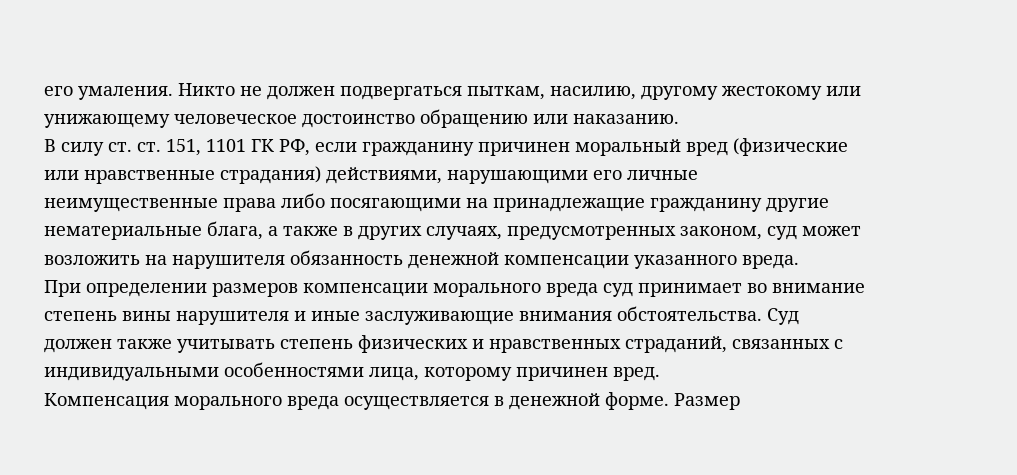его умаления. Никто не должен подвергаться пыткам, насилию, другому жестокому или унижающему человеческое достоинство обращению или наказанию.
В силу ст. ст. 151, 1101 ГК РФ, если гражданину причинен моральный вред (физические или нравственные страдания) действиями, нарушающими его личные неимущественные права либо посягающими на принадлежащие гражданину другие нематериальные блага, а также в других случаях, предусмотренных законом, суд может возложить на нарушителя обязанность денежной компенсации указанного вреда.
При определении размеров компенсации морального вреда суд принимает во внимание степень вины нарушителя и иные заслуживающие внимания обстоятельства. Суд должен также учитывать степень физических и нравственных страданий, связанных с индивидуальными особенностями лица, которому причинен вред.
Компенсация морального вреда осуществляется в денежной форме. Размер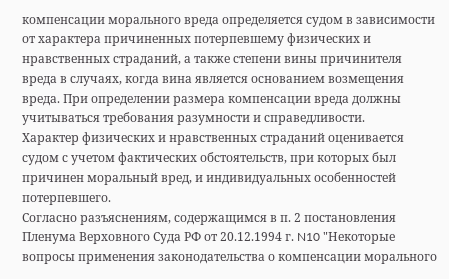компенсации морального вреда определяется судом в зависимости от характера причиненных потерпевшему физических и нравственных страданий, а также степени вины причинителя вреда в случаях, когда вина является основанием возмещения вреда. При определении размера компенсации вреда должны учитываться требования разумности и справедливости.
Характер физических и нравственных страданий оценивается судом с учетом фактических обстоятельств, при которых был причинен моральный вред, и индивидуальных особенностей потерпевшего.
Согласно разъяснениям, содержащимся в п. 2 постановления Пленума Верховного Суда РФ от 20.12.1994 г. N10 "Некоторые вопросы применения законодательства о компенсации морального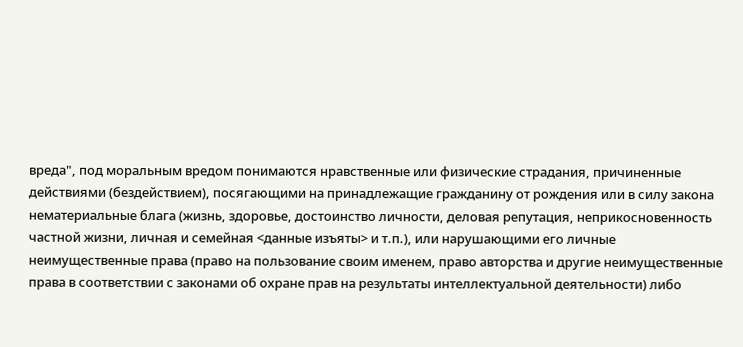вреда", под моральным вредом понимаются нравственные или физические страдания, причиненные действиями (бездействием), посягающими на принадлежащие гражданину от рождения или в силу закона нематериальные блага (жизнь, здоровье, достоинство личности, деловая репутация, неприкосновенность частной жизни, личная и семейная <данные изъяты> и т.п.), или нарушающими его личные неимущественные права (право на пользование своим именем, право авторства и другие неимущественные права в соответствии с законами об охране прав на результаты интеллектуальной деятельности) либо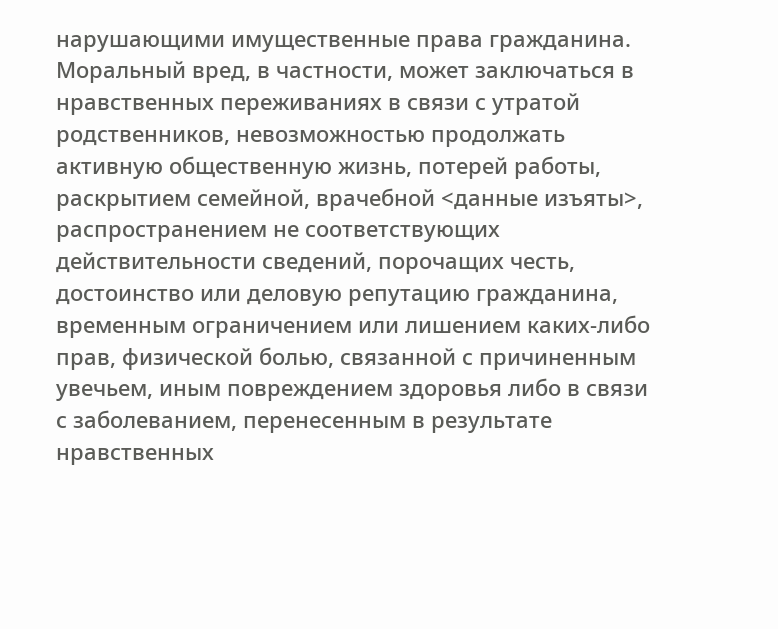нарушающими имущественные права гражданина.
Моральный вред, в частности, может заключаться в нравственных переживаниях в связи с утратой родственников, невозможностью продолжать активную общественную жизнь, потерей работы, раскрытием семейной, врачебной <данные изъяты>, распространением не соответствующих действительности сведений, порочащих честь, достоинство или деловую репутацию гражданина, временным ограничением или лишением каких-либо прав, физической болью, связанной с причиненным увечьем, иным повреждением здоровья либо в связи с заболеванием, перенесенным в результате нравственных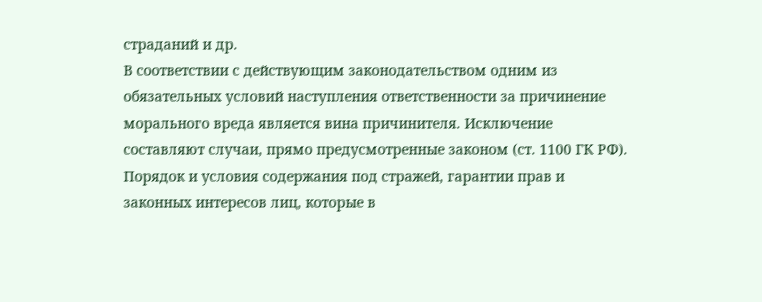страданий и др.
В соответствии с действующим законодательством одним из обязательных условий наступления ответственности за причинение морального вреда является вина причинителя. Исключение составляют случаи, прямо предусмотренные законом (ст. 1100 ГК РФ).
Порядок и условия содержания под стражей, гарантии прав и законных интересов лиц, которые в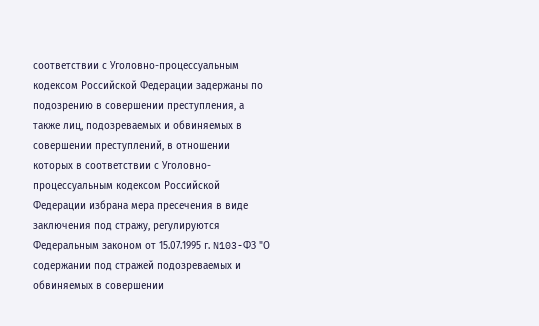соответствии с Уголовно-процессуальным кодексом Российской Федерации задержаны по подозрению в совершении преступления, а также лиц, подозреваемых и обвиняемых в совершении преступлений, в отношении которых в соответствии с Уголовно-процессуальным кодексом Российской Федерации избрана мера пресечения в виде заключения под стражу, регулируются Федеральным законом от 15.07.1995 г. N103-ФЗ "О содержании под стражей подозреваемых и обвиняемых в совершении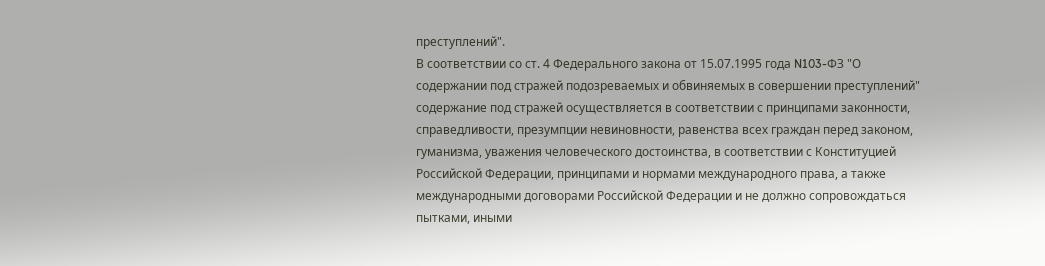преступлений".
В соответствии со ст. 4 Федерального закона от 15.07.1995 года N103-ФЗ "О содержании под стражей подозреваемых и обвиняемых в совершении преступлений" содержание под стражей осуществляется в соответствии с принципами законности, справедливости, презумпции невиновности, равенства всех граждан перед законом, гуманизма, уважения человеческого достоинства, в соответствии с Конституцией Российской Федерации, принципами и нормами международного права, а также международными договорами Российской Федерации и не должно сопровождаться пытками, иными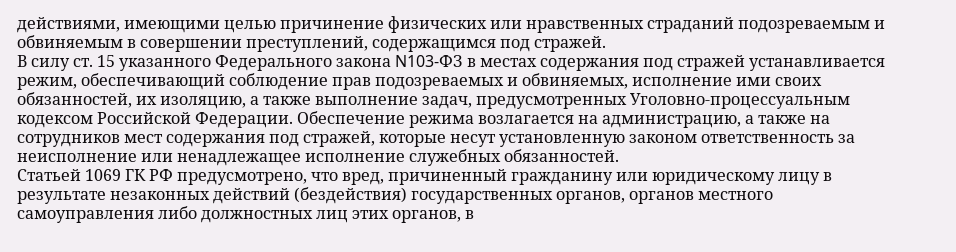действиями, имеющими целью причинение физических или нравственных страданий подозреваемым и обвиняемым в совершении преступлений, содержащимся под стражей.
В силу ст. 15 указанного Федерального закона N103-ФЗ в местах содержания под стражей устанавливается режим, обеспечивающий соблюдение прав подозреваемых и обвиняемых, исполнение ими своих обязанностей, их изоляцию, а также выполнение задач, предусмотренных Уголовно-процессуальным кодексом Российской Федерации. Обеспечение режима возлагается на администрацию, а также на сотрудников мест содержания под стражей, которые несут установленную законом ответственность за неисполнение или ненадлежащее исполнение служебных обязанностей.
Статьей 1069 ГК РФ предусмотрено, что вред, причиненный гражданину или юридическому лицу в результате незаконных действий (бездействия) государственных органов, органов местного самоуправления либо должностных лиц этих органов, в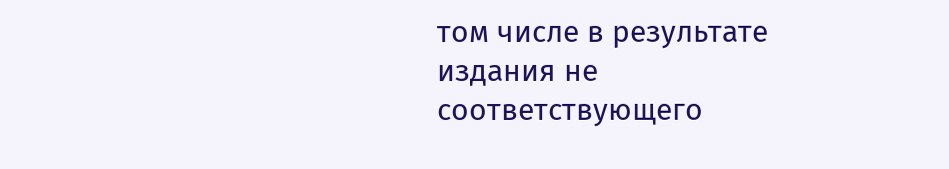том числе в результате издания не соответствующего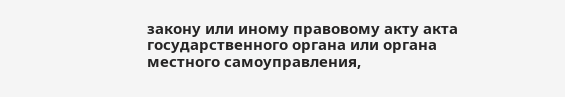закону или иному правовому акту акта государственного органа или органа местного самоуправления,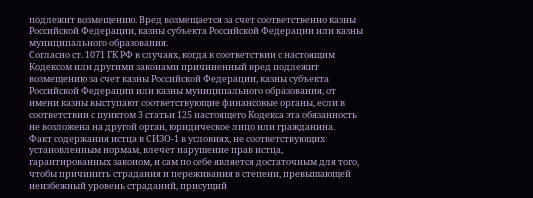подлежит возмещению. Вред возмещается за счет соответственно казны Российской Федерации, казны субъекта Российской Федерации или казны муниципального образования.
Согласно ст. 1071 ГК РФ в случаях, когда в соответствии с настоящим Кодексом или другими законами причиненный вред подлежит возмещению за счет казны Российской Федерации, казны субъекта Российской Федерации или казны муниципального образования, от имени казны выступают соответствующие финансовые органы, если в соответствии с пунктом 3 статьи 125 настоящего Кодекса эта обязанность не возложена на другой орган, юридическое лицо или гражданина.
Факт содержания истца в СИЗО-1 в условиях, не соответствующих установленным нормам, влечет нарушение прав истца, гарантированных законом, и сам по себе является достаточным для того, чтобы причинить страдания и переживания в степени, превышающей неизбежный уровень страданий, присущий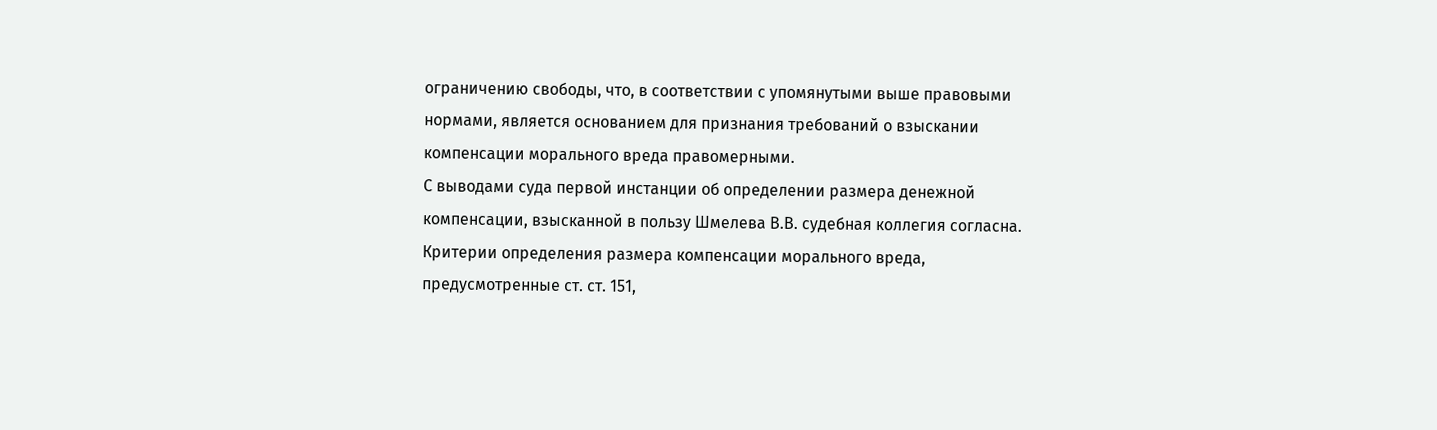ограничению свободы, что, в соответствии с упомянутыми выше правовыми нормами, является основанием для признания требований о взыскании компенсации морального вреда правомерными.
С выводами суда первой инстанции об определении размера денежной компенсации, взысканной в пользу Шмелева В.В. судебная коллегия согласна. Критерии определения размера компенсации морального вреда, предусмотренные ст. ст. 151,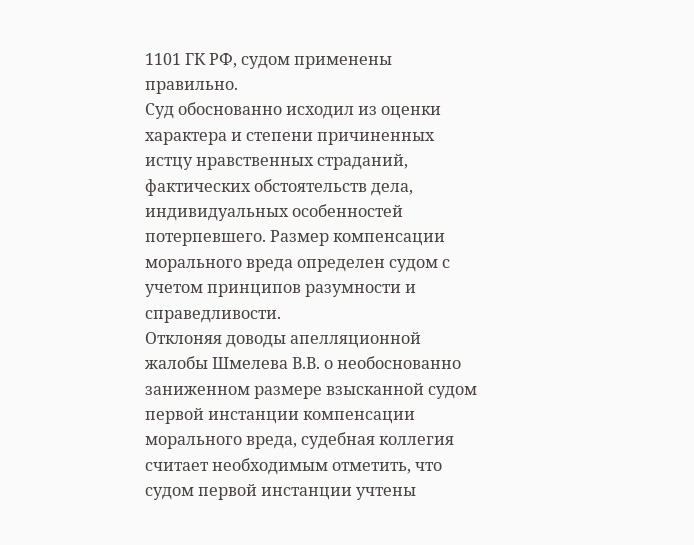1101 ГК РФ, судом применены правильно.
Суд обоснованно исходил из оценки характера и степени причиненных истцу нравственных страданий, фактических обстоятельств дела, индивидуальных особенностей потерпевшего. Размер компенсации морального вреда определен судом с учетом принципов разумности и справедливости.
Отклоняя доводы апелляционной жалобы Шмелева В.В. о необоснованно заниженном размере взысканной судом первой инстанции компенсации морального вреда, судебная коллегия считает необходимым отметить, что судом первой инстанции учтены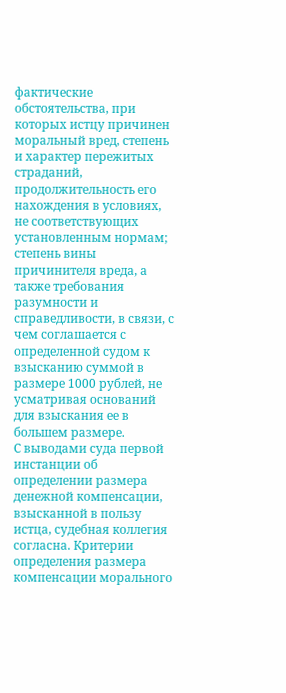фактические обстоятельства, при которых истцу причинен моральный вред, степень и характер пережитых страданий, продолжительность его нахождения в условиях, не соответствующих установленным нормам; степень вины причинителя вреда, а также требования разумности и справедливости, в связи, с чем соглашается с определенной судом к взысканию суммой в размере 1000 рублей, не усматривая оснований для взыскания ее в большем размере.
С выводами суда первой инстанции об определении размера денежной компенсации, взысканной в пользу истца, судебная коллегия согласна. Критерии определения размера компенсации морального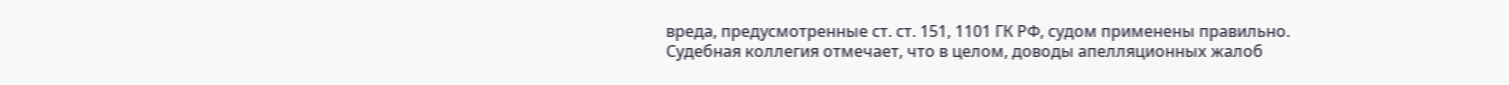вреда, предусмотренные ст. ст. 151, 1101 ГК РФ, судом применены правильно.
Судебная коллегия отмечает, что в целом, доводы апелляционных жалоб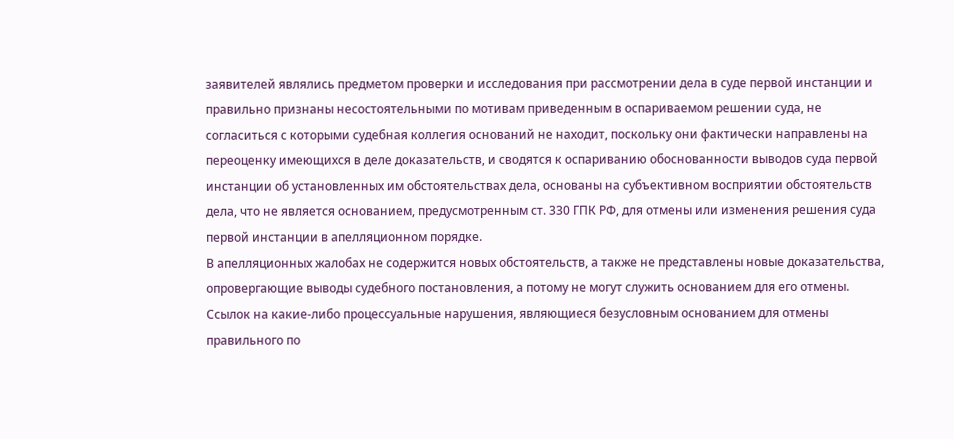заявителей являлись предметом проверки и исследования при рассмотрении дела в суде первой инстанции и правильно признаны несостоятельными по мотивам приведенным в оспариваемом решении суда, не согласиться с которыми судебная коллегия оснований не находит, поскольку они фактически направлены на переоценку имеющихся в деле доказательств, и сводятся к оспариванию обоснованности выводов суда первой инстанции об установленных им обстоятельствах дела, основаны на субъективном восприятии обстоятельств дела, что не является основанием, предусмотренным ст. 330 ГПК РФ, для отмены или изменения решения суда первой инстанции в апелляционном порядке.
В апелляционных жалобах не содержится новых обстоятельств, а также не представлены новые доказательства, опровергающие выводы судебного постановления, а потому не могут служить основанием для его отмены.
Ссылок на какие-либо процессуальные нарушения, являющиеся безусловным основанием для отмены правильного по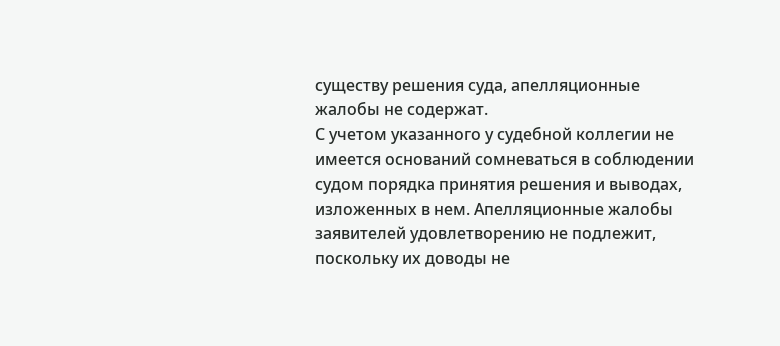существу решения суда, апелляционные жалобы не содержат.
С учетом указанного у судебной коллегии не имеется оснований сомневаться в соблюдении судом порядка принятия решения и выводах, изложенных в нем. Апелляционные жалобы заявителей удовлетворению не подлежит, поскольку их доводы не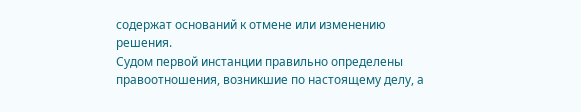содержат оснований к отмене или изменению решения.
Судом первой инстанции правильно определены правоотношения, возникшие по настоящему делу, а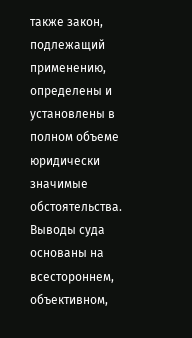также закон, подлежащий применению, определены и установлены в полном объеме юридически значимые обстоятельства. Выводы суда основаны на всестороннем, объективном,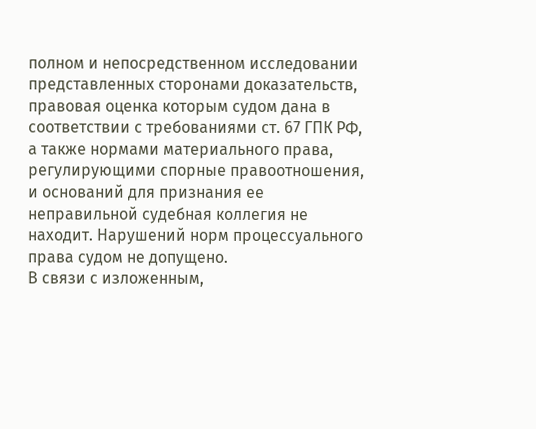полном и непосредственном исследовании представленных сторонами доказательств, правовая оценка которым судом дана в соответствии с требованиями ст. 67 ГПК РФ, а также нормами материального права, регулирующими спорные правоотношения, и оснований для признания ее неправильной судебная коллегия не находит. Нарушений норм процессуального права судом не допущено.
В связи с изложенным,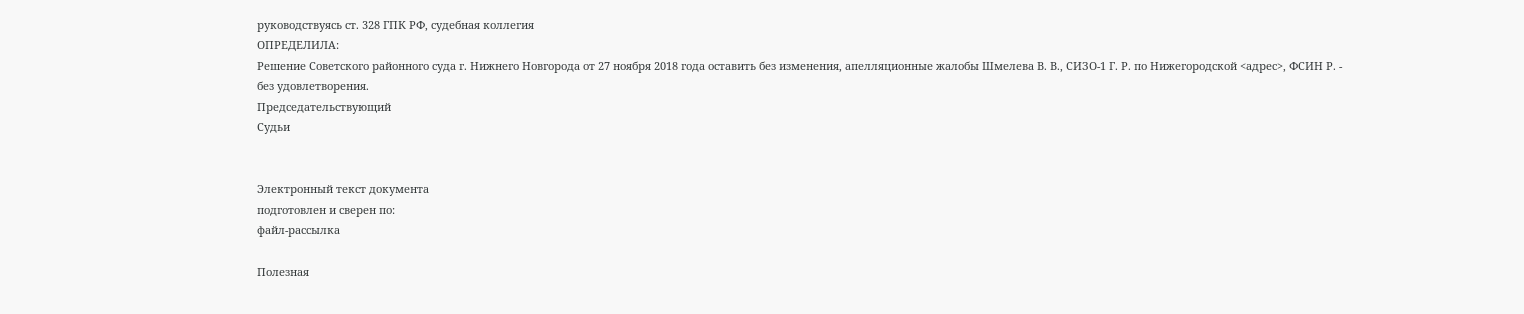руководствуясь ст. 328 ГПК РФ, судебная коллегия
ОПРЕДЕЛИЛА:
Решение Советского районного суда г. Нижнего Новгорода от 27 ноября 2018 года оставить без изменения, апелляционные жалобы Шмелева В. В., СИЗО-1 Г. Р. по Нижегородской <адрес>, ФСИН Р. - без удовлетворения.
Председательствующий
Судьи


Электронный текст документа
подготовлен и сверен по:
файл-рассылка

Полезная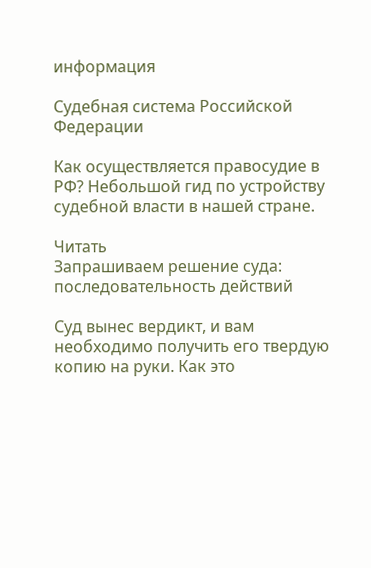информация

Судебная система Российской Федерации

Как осуществляется правосудие в РФ? Небольшой гид по устройству судебной власти в нашей стране.

Читать
Запрашиваем решение суда: последовательность действий

Суд вынес вердикт, и вам необходимо получить его твердую копию на руки. Как это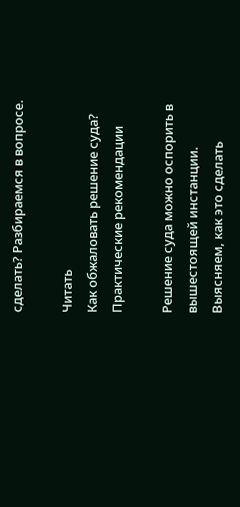сделать? Разбираемся в вопросе.

Читать
Как обжаловать решение суда? Практические рекомендации

Решение суда можно оспорить в вышестоящей инстанции. Выясняем, как это сделать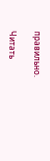правильно.

Читать